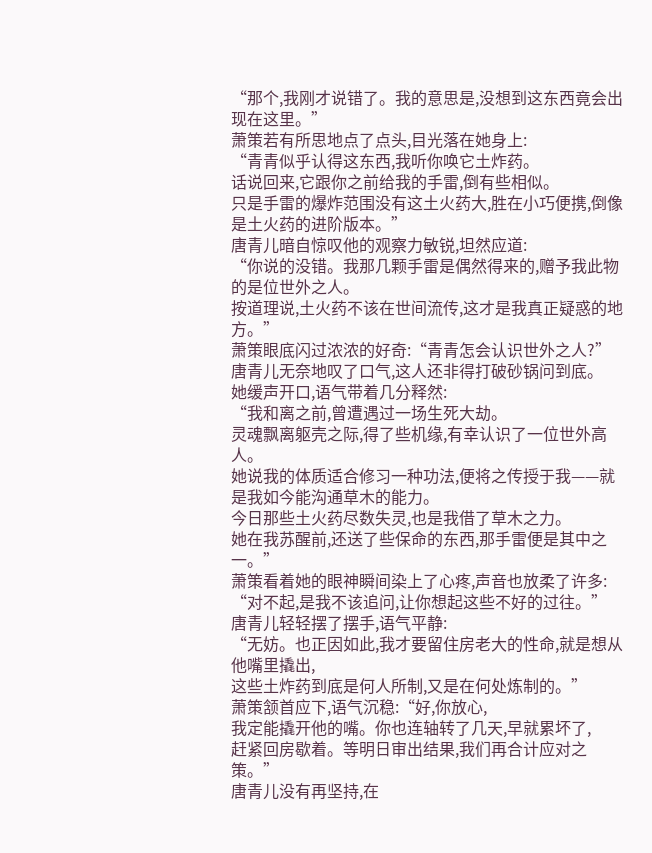“那个,我刚才说错了。我的意思是,没想到这东西竟会出现在这里。”
萧策若有所思地点了点头,目光落在她身上:
“青青似乎认得这东西,我听你唤它土炸药。
话说回来,它跟你之前给我的手雷,倒有些相似。
只是手雷的爆炸范围没有这土火药大,胜在小巧便携,倒像是土火药的进阶版本。”
唐青儿暗自惊叹他的观察力敏锐,坦然应道:
“你说的没错。我那几颗手雷是偶然得来的,赠予我此物的是位世外之人。
按道理说,土火药不该在世间流传,这才是我真正疑惑的地方。”
萧策眼底闪过浓浓的好奇:“青青怎会认识世外之人?”
唐青儿无奈地叹了口气,这人还非得打破砂锅问到底。
她缓声开口,语气带着几分释然:
“我和离之前,曾遭遇过一场生死大劫。
灵魂飘离躯壳之际,得了些机缘,有幸认识了一位世外高人。
她说我的体质适合修习一种功法,便将之传授于我——就是我如今能沟通草木的能力。
今日那些土火药尽数失灵,也是我借了草木之力。
她在我苏醒前,还送了些保命的东西,那手雷便是其中之一。”
萧策看着她的眼神瞬间染上了心疼,声音也放柔了许多:
“对不起,是我不该追问,让你想起这些不好的过往。”
唐青儿轻轻摆了摆手,语气平静:
“无妨。也正因如此,我才要留住房老大的性命,就是想从他嘴里撬出,
这些土炸药到底是何人所制,又是在何处炼制的。”
萧策颔首应下,语气沉稳:“好,你放心,
我定能撬开他的嘴。你也连轴转了几天,早就累坏了,
赶紧回房歇着。等明日审出结果,我们再合计应对之策。”
唐青儿没有再坚持,在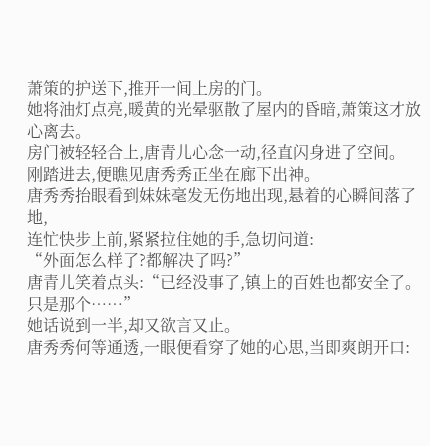萧策的护送下,推开一间上房的门。
她将油灯点亮,暖黄的光晕驱散了屋内的昏暗,萧策这才放心离去。
房门被轻轻合上,唐青儿心念一动,径直闪身进了空间。
刚踏进去,便瞧见唐秀秀正坐在廊下出神。
唐秀秀抬眼看到妹妹毫发无伤地出现,悬着的心瞬间落了地,
连忙快步上前,紧紧拉住她的手,急切问道:
“外面怎么样了?都解决了吗?”
唐青儿笑着点头:“已经没事了,镇上的百姓也都安全了。只是那个……”
她话说到一半,却又欲言又止。
唐秀秀何等通透,一眼便看穿了她的心思,当即爽朗开口: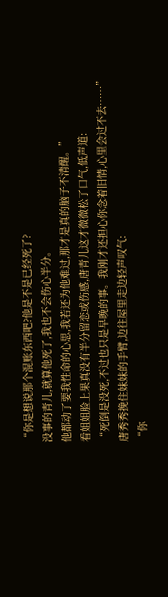“你是想说那个混账东西吧?他是不是已经死了?
没事的青儿,就算他死了,我也不会伤心半分。
他都动了要我性命的心思,我若还为他难过,那才是真的脑子不清醒。”
看姐姐脸上果真没有半分留恋或伤感,唐青儿这才微微松了口气,低声道:
“死倒是没死,不过也只是早晚的事。我刚才还担心你念着旧情,心里会过不去……”
唐秀秀挽住妹妹的手臂,边往屋里走边轻声叹气:
“你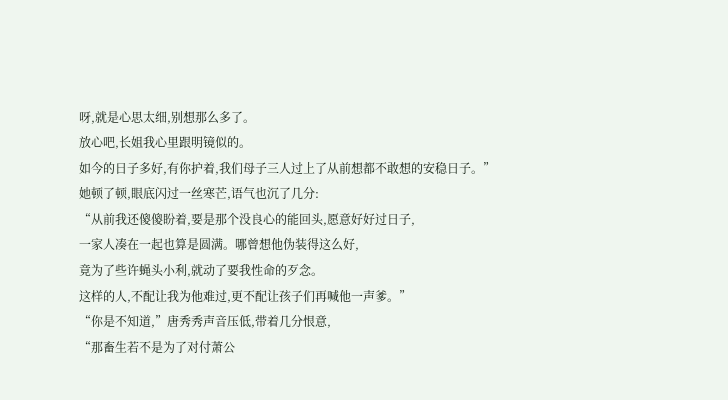呀,就是心思太细,别想那么多了。
放心吧,长姐我心里跟明镜似的。
如今的日子多好,有你护着,我们母子三人过上了从前想都不敢想的安稳日子。”
她顿了顿,眼底闪过一丝寒芒,语气也沉了几分:
“从前我还傻傻盼着,要是那个没良心的能回头,愿意好好过日子,
一家人凑在一起也算是圆满。哪曾想他伪装得这么好,
竟为了些许蝇头小利,就动了要我性命的歹念。
这样的人,不配让我为他难过,更不配让孩子们再喊他一声爹。”
“你是不知道,”唐秀秀声音压低,带着几分恨意,
“那畜生若不是为了对付萧公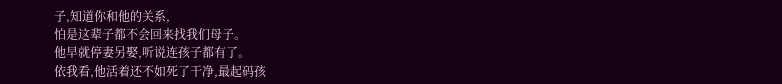子,知道你和他的关系,
怕是这辈子都不会回来找我们母子。
他早就停妻另娶,听说连孩子都有了。
依我看,他活着还不如死了干净,最起码孩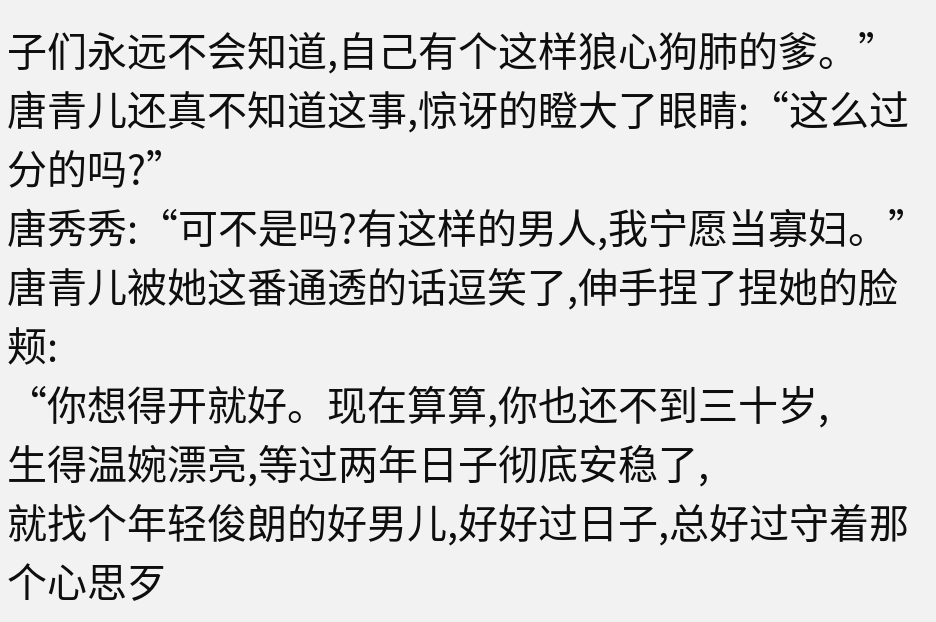子们永远不会知道,自己有个这样狼心狗肺的爹。”
唐青儿还真不知道这事,惊讶的瞪大了眼睛:“这么过分的吗?”
唐秀秀:“可不是吗?有这样的男人,我宁愿当寡妇。”
唐青儿被她这番通透的话逗笑了,伸手捏了捏她的脸颊:
“你想得开就好。现在算算,你也还不到三十岁,
生得温婉漂亮,等过两年日子彻底安稳了,
就找个年轻俊朗的好男儿,好好过日子,总好过守着那个心思歹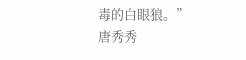毒的白眼狼。”
唐秀秀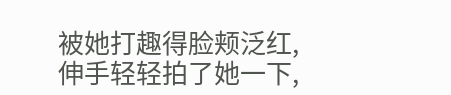被她打趣得脸颊泛红,伸手轻轻拍了她一下,